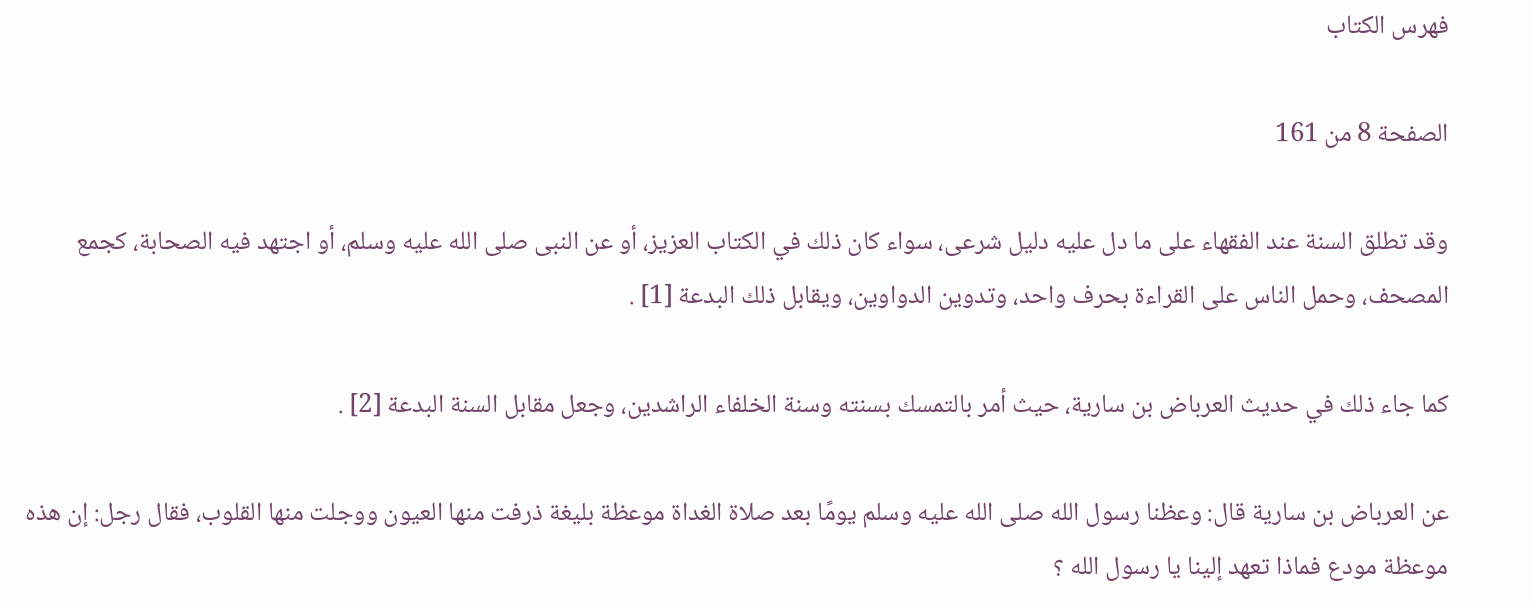فهرس الكتاب

الصفحة 8 من 161

وقد تطلق السنة عند الفقهاء على ما دل عليه دليل شرعى، سواء كان ذلك في الكتاب العزيز، أو عن النبى صلى الله عليه وسلم، أو اجتهد فيه الصحابة، كجمع المصحف، وحمل الناس على القراءة بحرف واحد، وتدوين الدواوين، ويقابل ذلك البدعة [1] .

كما جاء ذلك في حديث العرباض بن سارية، حيث أمر بالتمسك بسنته وسنة الخلفاء الراشدين، وجعل مقابل السنة البدعة [2] .

عن العرباض بن سارية قال: وعظنا رسول الله صلى الله عليه وسلم يومًا بعد صلاة الغداة موعظة بليغة ذرفت منها العيون ووجلت منها القلوب، فقال رجل: إن هذه موعظة مودع فماذا تعهد إلينا يا رسول الله ؟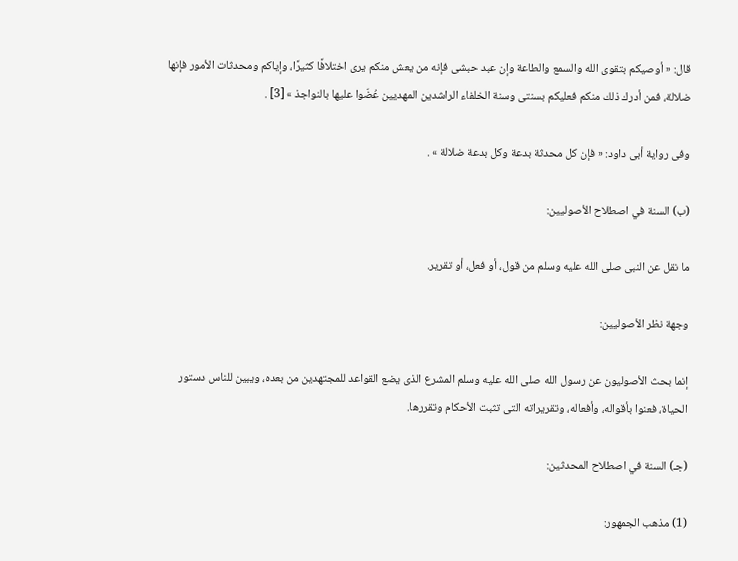قال: « أوصيكم بتقوى الله والسمع والطاعة وإن عبد حبشى فإنه من يعش منكم يرى اختلافًا كثيرًا، وإياكم ومحدثات الأمور فإنها ضلالة، فمن أدرك ذلك منكم فعليكم بسنتى وسنة الخلفاء الراشدين المهديين عُضّوا عليها بالنواجذ » [3] .

وفى رواية أبى داود: « فإن كل محدثة بدعة وكل بدعة ضلالة » .

(ب) السنة في اصطلاح الأصوليين:

ما نقل عن النبى صلى الله عليه وسلم من قول، أو فعل، أو تقرير.

وجهة نظر الأصوليين:

إنما بحث الأصوليون عن رسول الله صلى الله عليه وسلم المشرع الذى يضع القواعد للمجتهدين من بعده، ويبين للناس دستور الحياة، فعنوا بأقواله، وأفعاله، وتقريراته التى تثبت الأحكام وتقررها.

(جـ) السنة في اصطلاح المحدثين:

(1) مذهب الجمهور: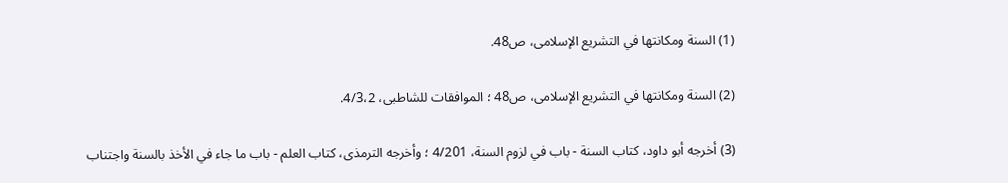(1) السنة ومكانتها في التشريع الإسلامى، ص48.

(2) السنة ومكانتها في التشريع الإسلامى، ص48 ؛ الموافقات للشاطبى، 4/3،2.

(3) أخرجه أبو داود، كتاب السنة - باب في لزوم السنة، 4/201 ؛ وأخرجه الترمذى، كتاب العلم - باب ما جاء في الأخذ بالسنة واجتناب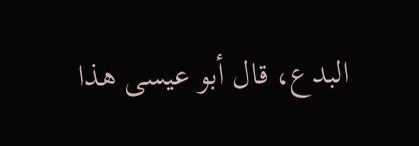البدع، قال أبو عيسى هذا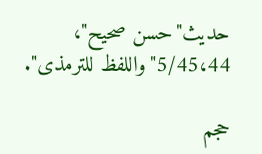حديث"حسن صحيح"، 5/45،44"واللفظ للترمذى".

حجم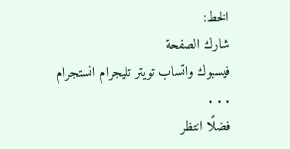الخط:
شارك الصفحة
فيسبوك واتساب تويتر تليجرام انستجرام
. . .
فضلًا انتظر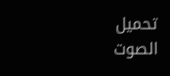تحميل الصوت